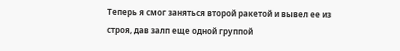Теперь я смог заняться второй ракетой и вывел ее из строя, дав залп еще одной группой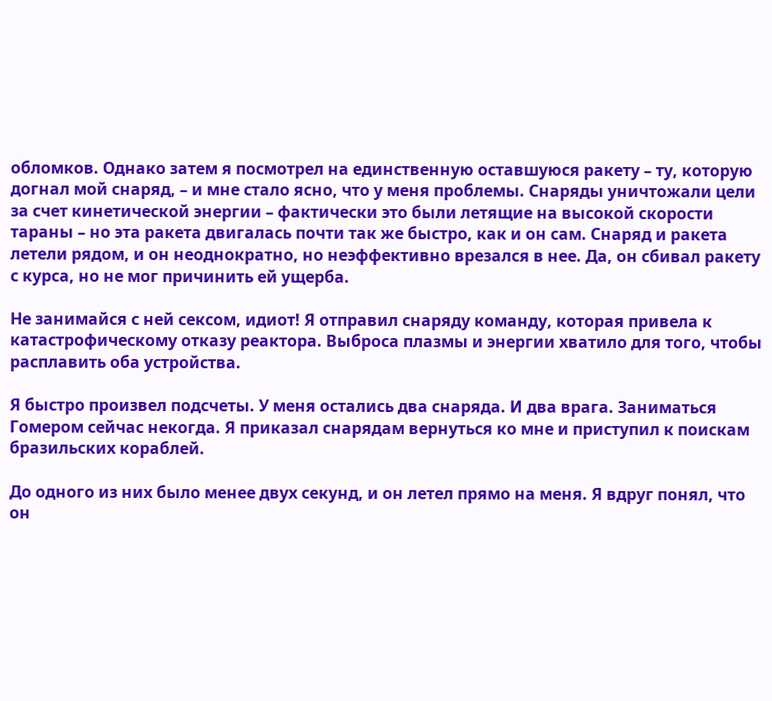обломков. Однако затем я посмотрел на единственную оставшуюся ракету – ту, которую догнал мой снаряд, – и мне стало ясно, что у меня проблемы. Снаряды уничтожали цели за счет кинетической энергии – фактически это были летящие на высокой скорости тараны – но эта ракета двигалась почти так же быстро, как и он сам. Снаряд и ракета летели рядом, и он неоднократно, но неэффективно врезался в нее. Да, он сбивал ракету с курса, но не мог причинить ей ущерба.

Не занимайся с ней сексом, идиот! Я отправил снаряду команду, которая привела к катастрофическому отказу реактора. Выброса плазмы и энергии хватило для того, чтобы расплавить оба устройства.

Я быстро произвел подсчеты. У меня остались два снаряда. И два врага. Заниматься Гомером сейчас некогда. Я приказал снарядам вернуться ко мне и приступил к поискам бразильских кораблей.

До одного из них было менее двух секунд, и он летел прямо на меня. Я вдруг понял, что он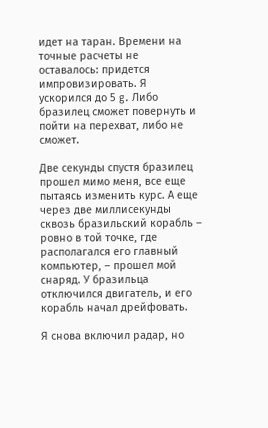идет на таран. Времени на точные расчеты не оставалось: придется импровизировать. Я ускорился до 5 g. Либо бразилец сможет повернуть и пойти на перехват, либо не сможет.

Две секунды спустя бразилец прошел мимо меня, все еще пытаясь изменить курс. А еще через две миллисекунды сквозь бразильский корабль – ровно в той точке, где располагался его главный компьютер, – прошел мой снаряд. У бразильца отключился двигатель, и его корабль начал дрейфовать.

Я снова включил радар, но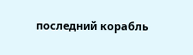последний корабль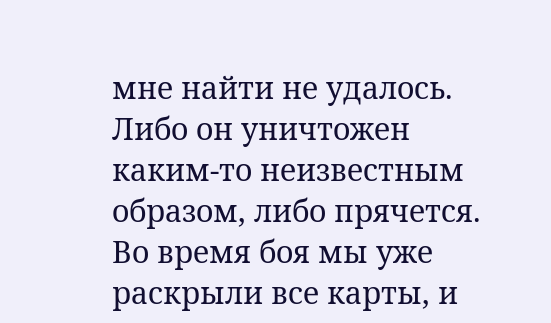мне найти не удалось. Либо он уничтожен каким-то неизвестным образом, либо прячется. Во время боя мы уже раскрыли все карты, и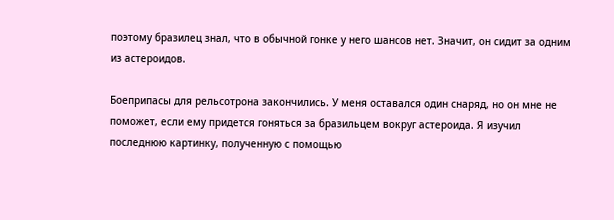поэтому бразилец знал, что в обычной гонке у него шансов нет. Значит, он сидит за одним из астероидов.

Боеприпасы для рельсотрона закончились. У меня оставался один снаряд, но он мне не поможет, если ему придется гоняться за бразильцем вокруг астероида. Я изучил последнюю картинку, полученную с помощью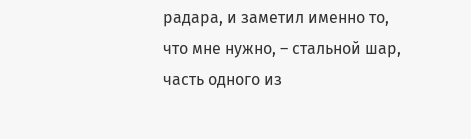радара, и заметил именно то, что мне нужно, – стальной шар, часть одного из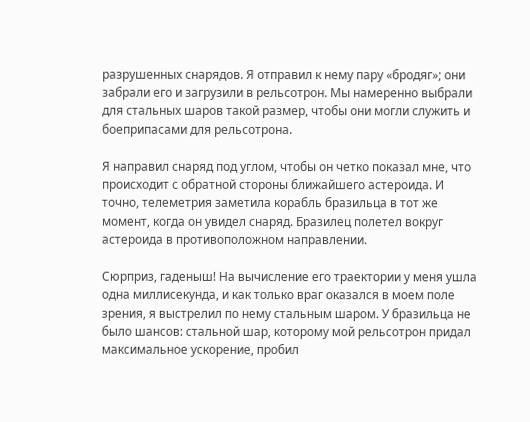разрушенных снарядов. Я отправил к нему пару «бродяг»; они забрали его и загрузили в рельсотрон. Мы намеренно выбрали для стальных шаров такой размер, чтобы они могли служить и боеприпасами для рельсотрона.

Я направил снаряд под углом, чтобы он четко показал мне, что происходит с обратной стороны ближайшего астероида. И точно, телеметрия заметила корабль бразильца в тот же момент, когда он увидел снаряд. Бразилец полетел вокруг астероида в противоположном направлении.

Сюрприз, гаденыш! На вычисление его траектории у меня ушла одна миллисекунда, и как только враг оказался в моем поле зрения, я выстрелил по нему стальным шаром. У бразильца не было шансов: стальной шар, которому мой рельсотрон придал максимальное ускорение, пробил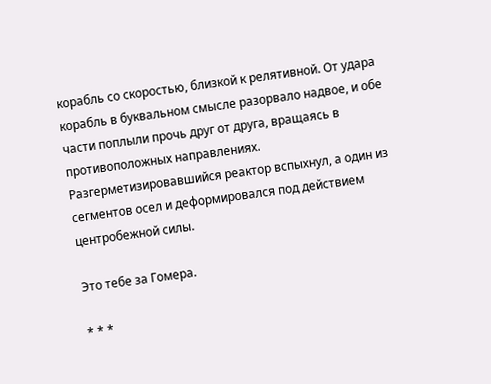корабль со скоростью, близкой к релятивной. От удара корабль в буквальном смысле разорвало надвое, и обе части поплыли прочь друг от друга, вращаясь в противоположных направлениях. Разгерметизировавшийся реактор вспыхнул, а один из сегментов осел и деформировался под действием центробежной силы.

Это тебе за Гомера.

* * *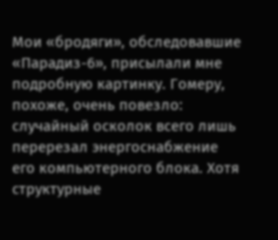Мои «бродяги», обследовавшие «Парадиз-6», присылали мне подробную картинку. Гомеру, похоже, очень повезло: случайный осколок всего лишь перерезал энергоснабжение его компьютерного блока. Хотя структурные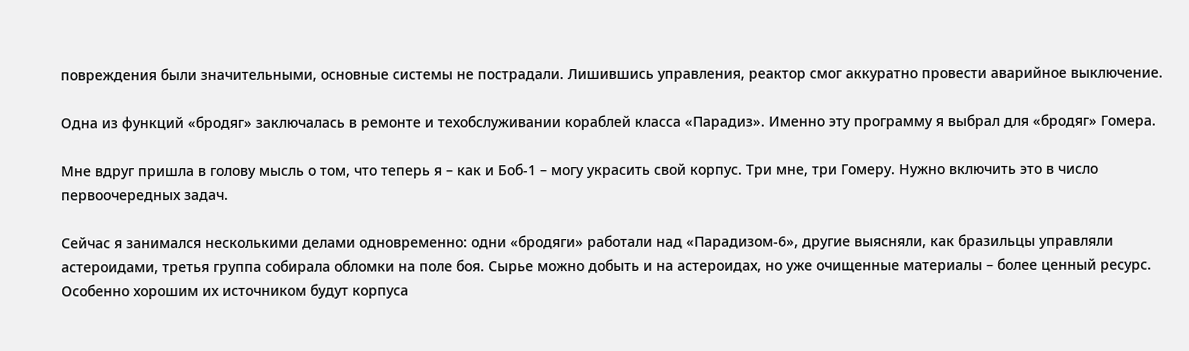повреждения были значительными, основные системы не пострадали. Лишившись управления, реактор смог аккуратно провести аварийное выключение.

Одна из функций «бродяг» заключалась в ремонте и техобслуживании кораблей класса «Парадиз». Именно эту программу я выбрал для «бродяг» Гомера.

Мне вдруг пришла в голову мысль о том, что теперь я – как и Боб-1 – могу украсить свой корпус. Три мне, три Гомеру. Нужно включить это в число первоочередных задач.

Сейчас я занимался несколькими делами одновременно: одни «бродяги» работали над «Парадизом-6», другие выясняли, как бразильцы управляли астероидами, третья группа собирала обломки на поле боя. Сырье можно добыть и на астероидах, но уже очищенные материалы – более ценный ресурс. Особенно хорошим их источником будут корпуса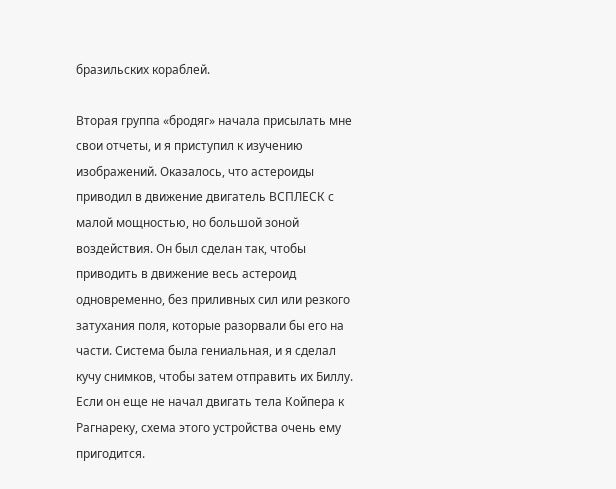бразильских кораблей.

Вторая группа «бродяг» начала присылать мне свои отчеты, и я приступил к изучению изображений. Оказалось, что астероиды приводил в движение двигатель ВСПЛЕСК с малой мощностью, но большой зоной воздействия. Он был сделан так, чтобы приводить в движение весь астероид одновременно, без приливных сил или резкого затухания поля, которые разорвали бы его на части. Система была гениальная, и я сделал кучу снимков, чтобы затем отправить их Биллу. Если он еще не начал двигать тела Койпера к Рагнареку, схема этого устройства очень ему пригодится.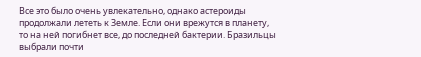Все это было очень увлекательно, однако астероиды продолжали лететь к Земле. Если они врежутся в планету, то на ней погибнет все, до последней бактерии. Бразильцы выбрали почти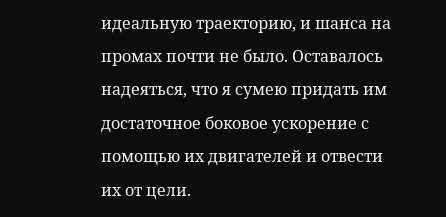идеальную траекторию, и шанса на промах почти не было. Оставалось надеяться, что я сумею придать им достаточное боковое ускорение с помощью их двигателей и отвести их от цели.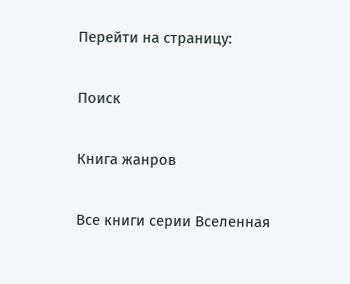Перейти на страницу:

Поиск

Книга жанров

Все книги серии Вселенная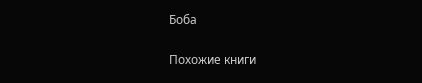Боба

Похожие книги